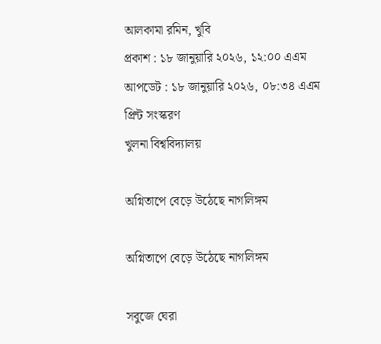আলকামা রমিন, খুবি
প্রকাশ : ১৮ জানুয়ারি ২০২৬, ১২:০০ এএম
আপডেট : ১৮ জানুয়ারি ২০২৬, ০৮:৩৪ এএম
প্রিন্ট সংস্করণ
খুলনা বিশ্ববিদ্যালয়

অগ্নিতাপে বেড়ে উঠেছে নাগলিঙ্গম

অগ্নিতাপে বেড়ে উঠেছে নাগলিঙ্গম

সবুজে ঘেরা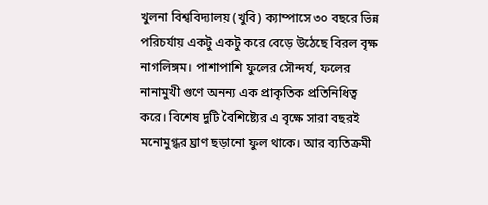খুলনা বিশ্ববিদ্যালয় (খুবি) ক্যাম্পাসে ৩০ বছরে ভিন্ন পরিচর্যায় একটু একটু করে বেড়ে উঠেছে বিরল বৃক্ষ নাগলিঙ্গম। পাশাপাশি ফুলের সৌন্দর্য, ফলের নানামুখী গুণে অনন্য এক প্রাকৃতিক প্রতিনিধিত্ব করে। বিশেষ দুটি বৈশিষ্ট্যের এ বৃক্ষে সারা বছরই মনোমুগ্ধর ঘ্রাণ ছড়ানো ফুল থাকে। আর ব্যতিক্রমী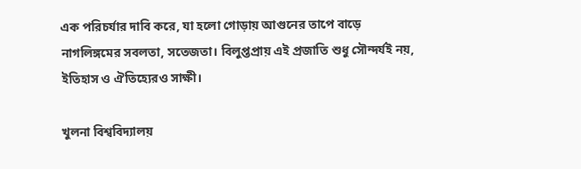এক পরিচর্যার দাবি করে, যা হলো গোড়ায় আগুনের তাপে বাড়ে নাগলিঙ্গমের সবলতা, সতেজতা। বিলুপ্তপ্রায় এই প্রজাতি শুধু সৌন্দর্যই নয়, ইতিহাস ও ঐতিহ্যেরও সাক্ষী।

খুলনা বিশ্ববিদ্যালয়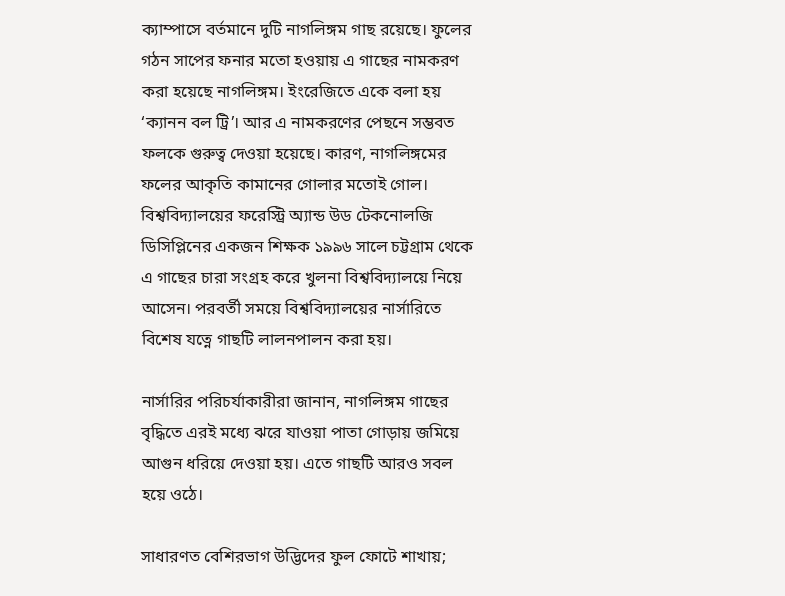ক্যাম্পাসে বর্তমানে দুটি নাগলিঙ্গম গাছ রয়েছে। ফুলের গঠন সাপের ফনার মতো হওয়ায় এ গাছের নামকরণ করা হয়েছে নাগলিঙ্গম। ইংরেজিতে একে বলা হয় ‘ক্যানন বল ট্রি’। আর এ নামকরণের পেছনে সম্ভবত ফলকে গুরুত্ব দেওয়া হয়েছে। কারণ, নাগলিঙ্গমের ফলের আকৃতি কামানের গোলার মতোই গোল। বিশ্ববিদ্যালয়ের ফরেস্ট্রি অ্যান্ড উড টেকনোলজি ডিসিপ্লিনের একজন শিক্ষক ১৯৯৬ সালে চট্টগ্রাম থেকে এ গাছের চারা সংগ্রহ করে খুলনা বিশ্ববিদ্যালয়ে নিয়ে আসেন। পরবর্তী সময়ে বিশ্ববিদ্যালয়ের নার্সারিতে বিশেষ যত্নে গাছটি লালনপালন করা হয়।

নার্সারির পরিচর্যাকারীরা জানান, নাগলিঙ্গম গাছের বৃদ্ধিতে এরই মধ্যে ঝরে যাওয়া পাতা গোড়ায় জমিয়ে আগুন ধরিয়ে দেওয়া হয়। এতে গাছটি আরও সবল হয়ে ওঠে।

সাধারণত বেশিরভাগ উদ্ভিদের ফুল ফোটে শাখায়;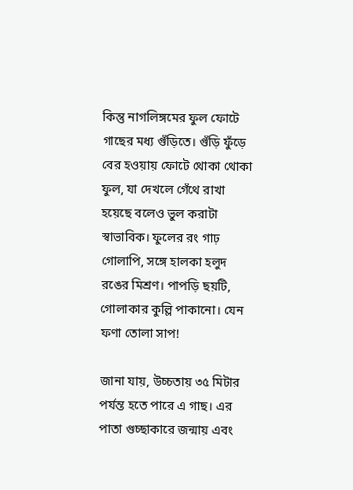কিন্তু নাগলিঙ্গমের ফুল ফোটে গাছের মধ্য গুঁড়িতে। গুঁড়ি ফুঁড়ে বের হওয়ায় ফোটে থোকা থোকা ফুল, যা দেখলে গেঁথে রাখা হয়েছে বলেও ভুল করাটা স্বাভাবিক। ফুলের রং গাঢ় গোলাপি, সঙ্গে হালকা হলুদ রঙের মিশ্রণ। পাপড়ি ছয়টি, গোলাকার কুল্লি পাকানো। যেন ফণা তোলা সাপ!

জানা যায়, উচ্চতায় ৩৫ মিটার পর্যন্ত হতে পারে এ গাছ। এর পাতা গুচ্ছাকারে জন্মায় এবং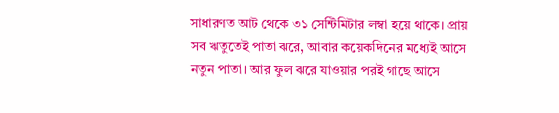সাধারণত আট থেকে ৩১ সেন্টিমিটার লম্বা হয়ে থাকে। প্রায় সব ঋতুতেই পাতা ঝরে, আবার কয়েকদিনের মধ্যেই আসে নতুন পাতা। আর ফুল ঝরে যাওয়ার পরই গাছে আসে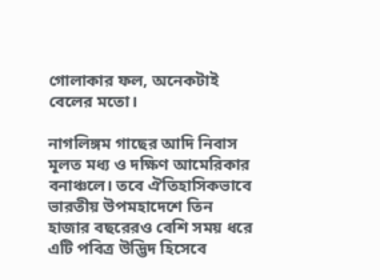গোলাকার ফল, অনেকটাই বেলের মতো।

নাগলিঙ্গম গাছের আদি নিবাস মূলত মধ্য ও দক্ষিণ আমেরিকার বনাঞ্চলে। তবে ঐতিহাসিকভাবে ভারতীয় উপমহাদেশে তিন হাজার বছরেরও বেশি সময় ধরে এটি পবিত্র উদ্ভিদ হিসেবে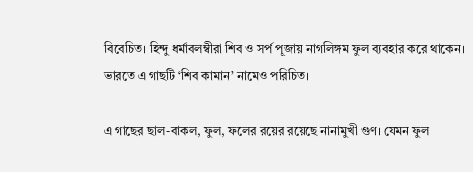বিবেচিত। হিন্দু ধর্মাবলম্বীরা শিব ও সর্প পূজায় নাগলিঙ্গম ফুল ব্যবহার করে থাকেন। ভারতে এ গাছটি ‘শিব কামান’ নামেও পরিচিত।

এ গাছের ছাল-বাকল, ফুল, ফলের রয়ের রয়েছে নানামুখী গুণ। যেমন ফুল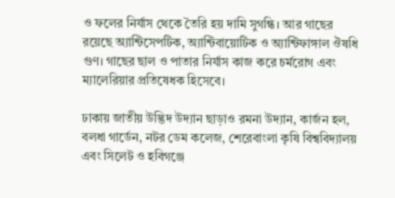ও ফলের নির্যাস থেকে তৈরি হয় দামি সুগন্ধি। আর গাছের রয়েছে অ্যান্টিসেপটিক, অ্যান্টিবায়োটিক ও অ্যান্টিফাঙ্গাল ঔষধি গুণ। গাছের ছাল ও পাতার নির্যাস কাজ করে চর্মরোগ এবং ম্যালেরিয়ার প্রতিষেধক হিসেবে।

ঢাকায় জাতীয় উদ্ভিদ উদ্যান ছাড়াও রমনা উদ্যান, কার্জন হল, বলধা গার্ডেন, নটর ডেম কলেজ, শেরেবাংলা কৃষি বিশ্ববিদ্যালয় এবং সিলেট ও হবিগঞ্জে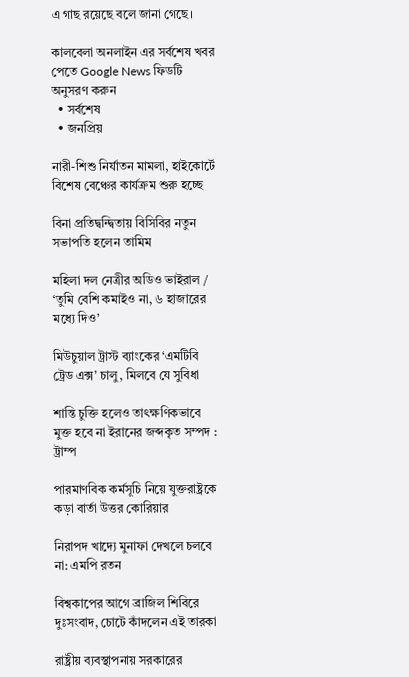এ গাছ রয়েছে বলে জানা গেছে।

কালবেলা অনলাইন এর সর্বশেষ খবর পেতে Google News ফিডটি অনুসরণ করুন
  • সর্বশেষ
  • জনপ্রিয়

নারী-শিশু নির্যাতন মামলা, হাইকোর্টে বিশেষ বেঞ্চের কার্যক্রম শুরু হচ্ছে

বিনা প্রতিদ্বন্দ্বিতায় বিসিবির নতুন সভাপতি হলেন তামিম

মহিলা দল নেত্রীর অডিও ভাইরাল / ‘তুমি বেশি কমাইও না, ৬ হাজারের মধ্যে দিও’

মিউচুয়াল ট্রাস্ট ব্যাংকের ‘এমটিবি ট্রেড এক্স’ চালু, মিলবে যে সুবিধা

শান্তি চুক্তি হলেও তাৎক্ষণিকভাবে মুক্ত হবে না ইরানের জব্দকৃত সম্পদ : ট্রাম্প

পারমাণবিক কর্মসূচি নিয়ে যুক্তরাষ্ট্রকে কড়া বার্তা উত্তর কোরিয়ার

নিরাপদ খাদ্যে মুনাফা দেখলে চলবে না: এমপি রতন

বিশ্বকাপের আগে ব্রাজিল শিবিরে দুঃসংবাদ, চোটে কাঁদলেন এই তারকা

রাষ্ট্রীয় ব্যবস্থাপনায় সরকারের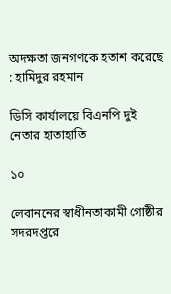অদক্ষতা জনগণকে হতাশ করেছে : হামিদুর রহমান

ডিসি কার্যালয়ে বিএনপি দুই নেতার হাতাহাতি

১০

লেবাননের স্বাধীনতাকামী গোষ্ঠীর সদরদপ্তরে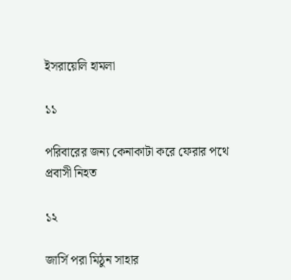ইসরায়েলি হামলা

১১

পরিবারের জন্য কেনাকাটা করে ফেরার পথে প্রবাসী নিহত

১২

জার্সি পরা মিঠুন সাহার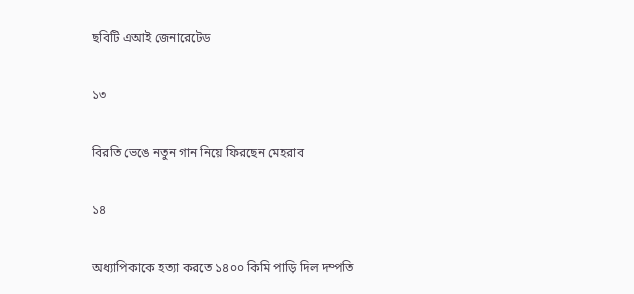ছবিটি এআই জেনারেটেড

১৩

বিরতি ভেঙে নতুন গান নিয়ে ফিরছেন মেহরাব

১৪

অধ্যাপিকাকে হত্যা করতে ১৪০০ কিমি পাড়ি দিল দম্পতি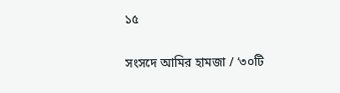১৫

সংসদে আমির হামজা / ‘৩০টি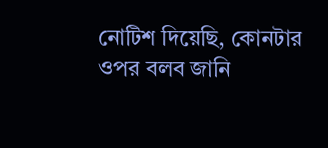নোটিশ দিয়েছি, কোনটার ওপর বলব জানি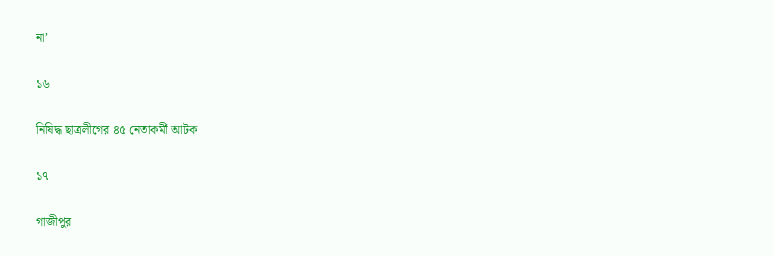না’

১৬

নিষিদ্ধ ছাত্রলীগের ৪৫ নেতাকর্মী আটক

১৭

গাজীপুর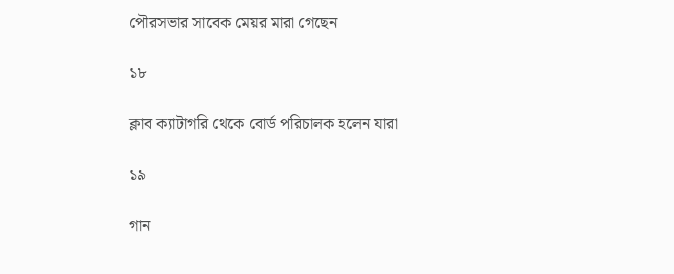পৌরসভার সাবেক মেয়র মারা গেছেন

১৮

ক্লাব ক্যাটাগরি থেকে বোর্ড পরিচালক হলেন যারা

১৯

গান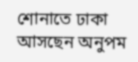শোনাতে ঢাকা আসছেন অনুপম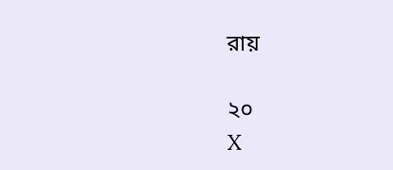রায়

২০
X